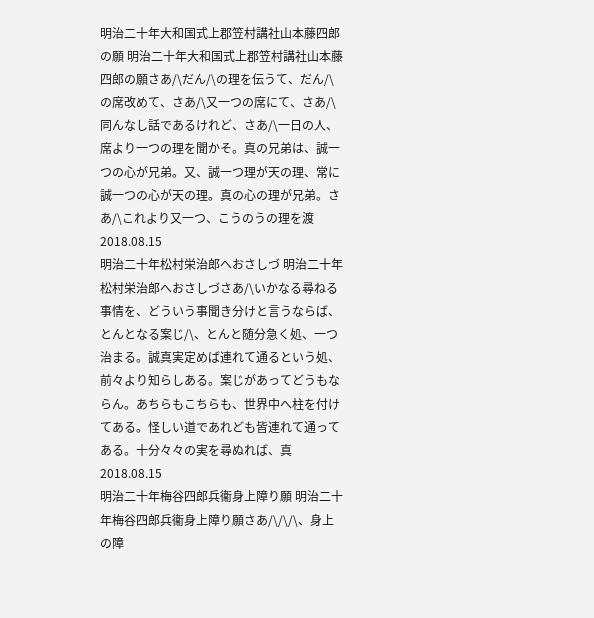明治二十年大和国式上郡笠村講社山本藤四郎の願 明治二十年大和国式上郡笠村講社山本藤四郎の願さあ/\だん/\の理を伝うて、だん/\の席改めて、さあ/\又一つの席にて、さあ/\同んなし話であるけれど、さあ/\一日の人、席より一つの理を聞かそ。真の兄弟は、誠一つの心が兄弟。又、誠一つ理が天の理、常に誠一つの心が天の理。真の心の理が兄弟。さあ/\これより又一つ、こうのうの理を渡 2018.08.15
明治二十年松村栄治郎へおさしづ 明治二十年松村栄治郎へおさしづさあ/\いかなる尋ねる事情を、どういう事聞き分けと言うならば、とんとなる案じ/\、とんと随分急く処、一つ治まる。誠真実定めば連れて通るという処、前々より知らしある。案じがあってどうもならん。あちらもこちらも、世界中へ柱を付けてある。怪しい道であれども皆連れて通ってある。十分々々の実を尋ぬれば、真 2018.08.15
明治二十年梅谷四郎兵衞身上障り願 明治二十年梅谷四郎兵衞身上障り願さあ/\/\/\、身上の障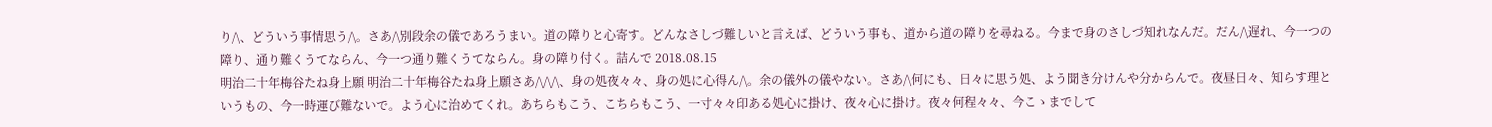り/\、どういう事情思う/\。さあ/\別段余の儀であろうまい。道の障りと心寄す。どんなさしづ難しいと言えば、どういう事も、道から道の障りを尋ねる。今まで身のさしづ知れなんだ。だん/\遅れ、今一つの障り、通り難くうてならん、今一つ通り難くうてならん。身の障り付く。詰んで 2018.08.15
明治二十年梅谷たね身上願 明治二十年梅谷たね身上願さあ/\/\/\、身の処夜々々、身の処に心得ん/\。余の儀外の儀やない。さあ/\何にも、日々に思う処、よう聞き分けんや分からんで。夜昼日々、知らす理というもの、今一時運び難ないで。よう心に治めてくれ。あちらもこう、こちらもこう、一寸々々印ある処心に掛け、夜々心に掛け。夜々何程々々、今こゝまでして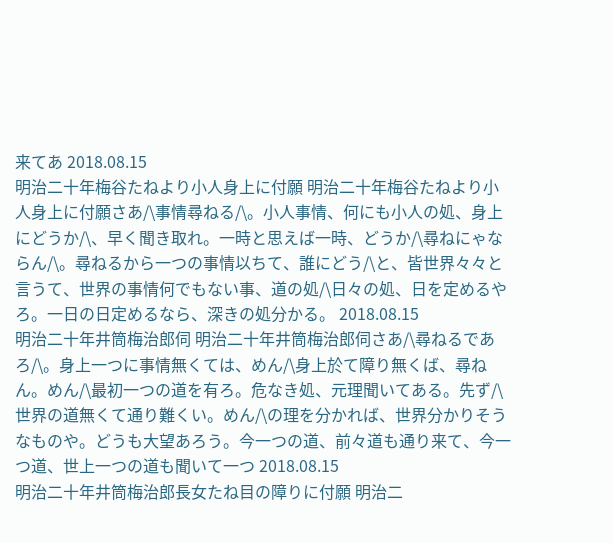来てあ 2018.08.15
明治二十年梅谷たねより小人身上に付願 明治二十年梅谷たねより小人身上に付願さあ/\事情尋ねる/\。小人事情、何にも小人の処、身上にどうか/\、早く聞き取れ。一時と思えば一時、どうか/\尋ねにゃならん/\。尋ねるから一つの事情以ちて、誰にどう/\と、皆世界々々と言うて、世界の事情何でもない事、道の処/\日々の処、日を定めるやろ。一日の日定めるなら、深きの処分かる。 2018.08.15
明治二十年井筒梅治郎伺 明治二十年井筒梅治郎伺さあ/\尋ねるであろ/\。身上一つに事情無くては、めん/\身上於て障り無くば、尋ねん。めん/\最初一つの道を有ろ。危なき処、元理聞いてある。先ず/\世界の道無くて通り難くい。めん/\の理を分かれば、世界分かりそうなものや。どうも大望あろう。今一つの道、前々道も通り来て、今一つ道、世上一つの道も聞いて一つ 2018.08.15
明治二十年井筒梅治郎長女たね目の障りに付願 明治二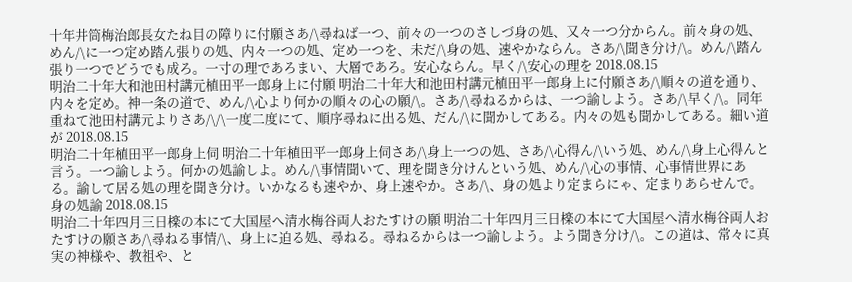十年井筒梅治郎長女たね目の障りに付願さあ/\尋ねば一つ、前々の一つのさしづ身の処、又々一つ分からん。前々身の処、めん/\に一つ定め踏ん張りの処、内々一つの処、定め一つを、未だ/\身の処、速やかならん。さあ/\聞き分け/\。めん/\踏ん張り一つでどうでも成ろ。一寸の理であろまい、大層であろ。安心ならん。早く/\安心の理を 2018.08.15
明治二十年大和池田村講元植田平一郎身上に付願 明治二十年大和池田村講元植田平一郎身上に付願さあ/\順々の道を通り、内々を定め。神一条の道で、めん/\心より何かの順々の心の願/\。さあ/\尋ねるからは、一つ諭しよう。さあ/\早く/\。同年重ねて池田村講元よりさあ/\/\一度二度にて、順序尋ねに出る処、だん/\に聞かしてある。内々の処も聞かしてある。細い道が 2018.08.15
明治二十年植田平一郎身上伺 明治二十年植田平一郎身上伺さあ/\身上一つの処、さあ/\心得ん/\いう処、めん/\身上心得んと言う。一つ諭しよう。何かの処諭しよ。めん/\事情聞いて、理を聞き分けんという処、めん/\心の事情、心事情世界にある。諭して居る処の理を聞き分け。いかなるも速やか、身上速やか。さあ/\、身の処より定まらにゃ、定まりあらせんで。身の処諭 2018.08.15
明治二十年四月三日檪の本にて大国屋へ清水梅谷両人おたすけの願 明治二十年四月三日檪の本にて大国屋へ清水梅谷両人おたすけの願さあ/\尋ねる事情/\、身上に迫る処、尋ねる。尋ねるからは一つ諭しよう。よう聞き分け/\。この道は、常々に真実の神様や、教祖や、と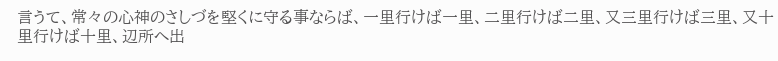言うて、常々の心神のさしづを堅くに守る事ならば、一里行けば一里、二里行けば二里、又三里行けば三里、又十里行けば十里、辺所へ出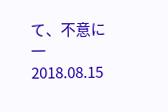て、不意に一 2018.08.15